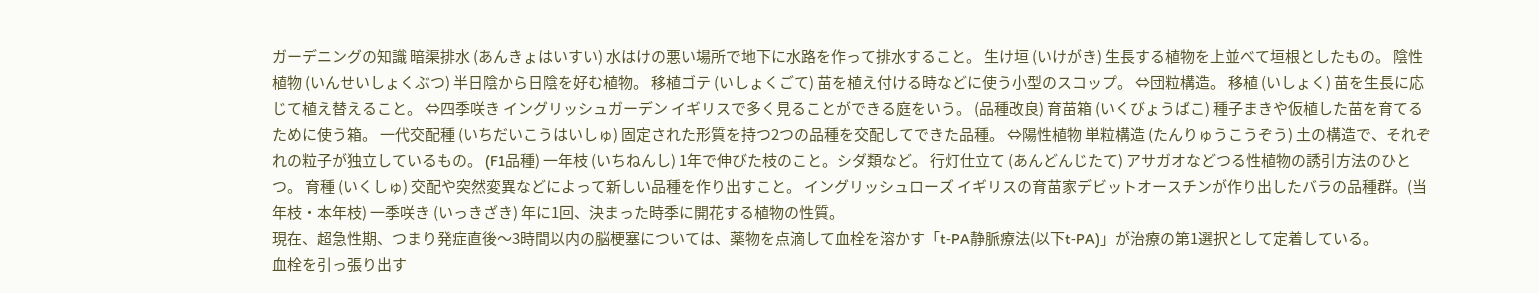ガーデニングの知識 暗渠排水 (あんきょはいすい) 水はけの悪い場所で地下に水路を作って排水すること。 生け垣 (いけがき) 生長する植物を上並べて垣根としたもの。 陰性植物 (いんせいしょくぶつ) 半日陰から日陰を好む植物。 移植ゴテ (いしょくごて) 苗を植え付ける時などに使う小型のスコップ。 ⇔団粒構造。 移植 (いしょく) 苗を生長に応じて植え替えること。 ⇔四季咲き イングリッシュガーデン イギリスで多く見ることができる庭をいう。 (品種改良) 育苗箱 (いくびょうばこ) 種子まきや仮植した苗を育てるために使う箱。 一代交配種 (いちだいこうはいしゅ) 固定された形質を持つ2つの品種を交配してできた品種。 ⇔陽性植物 単粒構造 (たんりゅうこうぞう) 土の構造で、それぞれの粒子が独立しているもの。 (F1品種) 一年枝 (いちねんし) 1年で伸びた枝のこと。シダ類など。 行灯仕立て (あんどんじたて) アサガオなどつる性植物の誘引方法のひとつ。 育種 (いくしゅ) 交配や突然変異などによって新しい品種を作り出すこと。 イングリッシュローズ イギリスの育苗家デビットオースチンが作り出したバラの品種群。(当年枝・本年枝) 一季咲き (いっきざき) 年に1回、決まった時季に開花する植物の性質。
現在、超急性期、つまり発症直後〜3時間以内の脳梗塞については、薬物を点滴して血栓を溶かす「t‐PA静脈療法(以下t‐PA)」が治療の第1選択として定着している。
血栓を引っ張り出す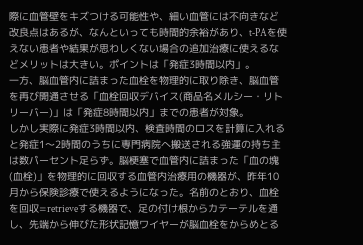際に血管壁をキズつける可能性や、細い血管には不向きなど改良点はあるが、なんといっても時間的余裕があり、t‐PAを使えない患者や結果が思わしくない場合の追加治療に使えるなどメリットは大きい。ポイントは「発症3時間以内」。
一方、脳血管内に詰まった血栓を物理的に取り除き、脳血管を再び開通させる「血栓回収デバイス(商品名メルシー・リトリーバー)」は「発症8時間以内」までの患者が対象。
しかし実際に発症3時間以内、検査時間のロスを計算に入れると発症1〜2時間のうちに専門病院へ搬送される強運の持ち主は数パーセント足らず。脳梗塞で血管内に詰まった「血の塊(血栓)」を物理的に回収する血管内治療用の機器が、昨年10月から保険診療で使えるようになった。名前のとおり、血栓を回収=retrieveする機器で、足の付け根からカテーテルを通し、先端から伸びた形状記憶ワイヤーが脳血栓をからめとる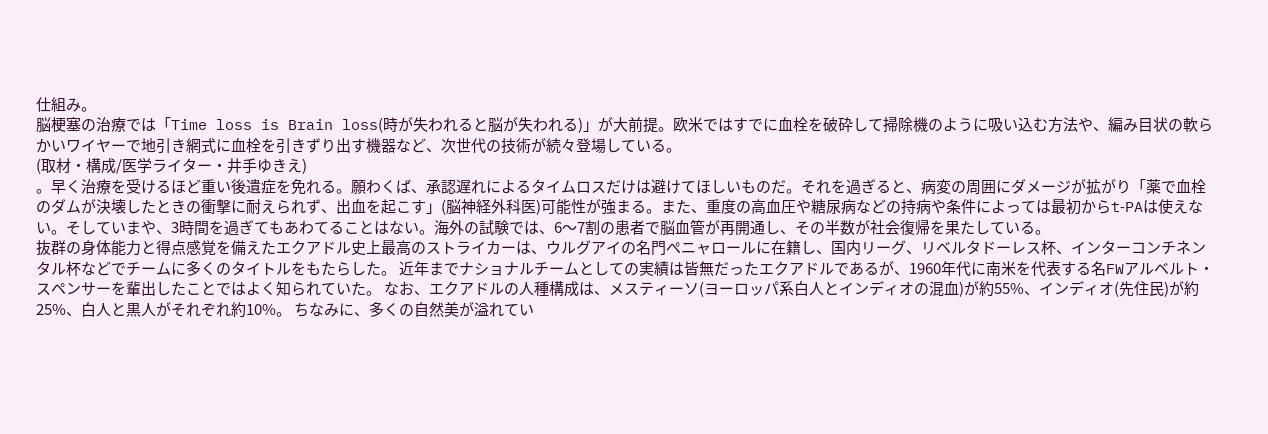仕組み。
脳梗塞の治療では「Time loss is Brain loss(時が失われると脳が失われる)」が大前提。欧米ではすでに血栓を破砕して掃除機のように吸い込む方法や、編み目状の軟らかいワイヤーで地引き網式に血栓を引きずり出す機器など、次世代の技術が続々登場している。
(取材・構成/医学ライター・井手ゆきえ)
。早く治療を受けるほど重い後遺症を免れる。願わくば、承認遅れによるタイムロスだけは避けてほしいものだ。それを過ぎると、病変の周囲にダメージが拡がり「薬で血栓のダムが決壊したときの衝撃に耐えられず、出血を起こす」(脳神経外科医)可能性が強まる。また、重度の高血圧や糖尿病などの持病や条件によっては最初からt‐PAは使えない。そしていまや、3時間を過ぎてもあわてることはない。海外の試験では、6〜7割の患者で脳血管が再開通し、その半数が社会復帰を果たしている。
抜群の身体能力と得点感覚を備えたエクアドル史上最高のストライカーは、ウルグアイの名門ぺニャロールに在籍し、国内リーグ、リベルタドーレス杯、インターコンチネンタル杯などでチームに多くのタイトルをもたらした。 近年までナショナルチームとしての実績は皆無だったエクアドルであるが、1960年代に南米を代表する名FWアルベルト・スペンサーを輩出したことではよく知られていた。 なお、エクアドルの人種構成は、メスティーソ(ヨーロッパ系白人とインディオの混血)が約55%、インディオ(先住民)が約25%、白人と黒人がそれぞれ約10%。 ちなみに、多くの自然美が溢れてい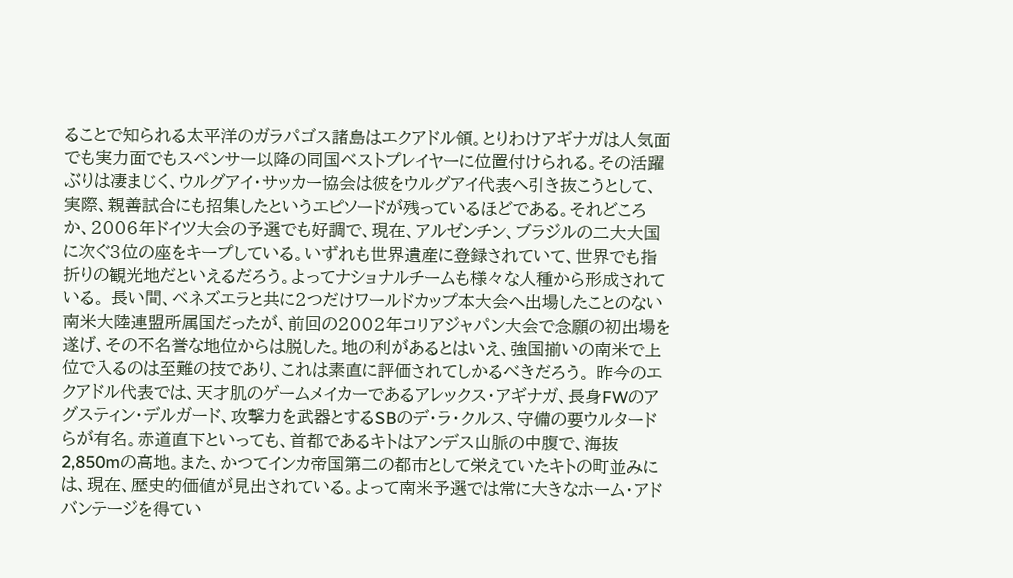ることで知られる太平洋のガラパゴス諸島はエクアドル領。とりわけアギナガは人気面でも実力面でもスペンサー以降の同国ベストプレイヤーに位置付けられる。その活躍ぶりは凄まじく、ウルグアイ・サッカー協会は彼をウルグアイ代表へ引き抜こうとして、実際、親善試合にも招集したというエピソードが残っているほどである。それどころか、2006年ドイツ大会の予選でも好調で、現在、アルゼンチン、ブラジルの二大大国に次ぐ3位の座をキープしている。いずれも世界遺産に登録されていて、世界でも指折りの観光地だといえるだろう。よってナショナルチームも様々な人種から形成されている。 長い間、ベネズエラと共に2つだけワールドカップ本大会へ出場したことのない南米大陸連盟所属国だったが、前回の2002年コリアジャパン大会で念願の初出場を遂げ、その不名誉な地位からは脱した。地の利があるとはいえ、強国揃いの南米で上位で入るのは至難の技であり、これは素直に評価されてしかるべきだろう。 昨今のエクアドル代表では、天才肌のゲームメイカーであるアレックス・アギナガ、長身FWのアグスティン・デルガード、攻撃力を武器とするSBのデ・ラ・クルス、守備の要ウルタードらが有名。赤道直下といっても、首都であるキトはアンデス山脈の中腹で、海抜2,850mの高地。また、かつてインカ帝国第二の都市として栄えていたキトの町並みには、現在、歴史的価値が見出されている。よって南米予選では常に大きなホーム・アドバンテージを得てい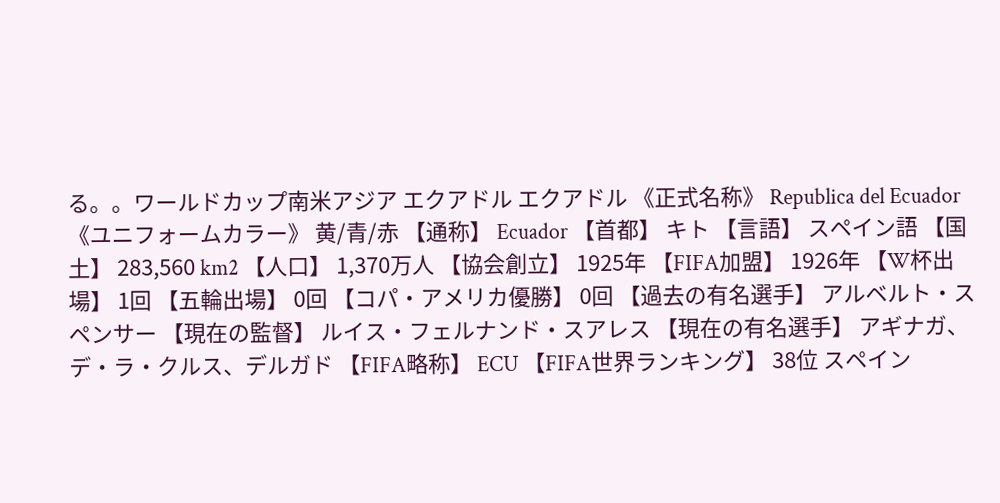る。。ワールドカップ南米アジア エクアドル エクアドル 《正式名称》 Republica del Ecuador 《ユニフォームカラー》 黄/青/赤 【通称】 Ecuador 【首都】 キト 【言語】 スペイン語 【国土】 283,560 km2 【人口】 1,370万人 【協会創立】 1925年 【FIFA加盟】 1926年 【W杯出場】 1回 【五輪出場】 0回 【コパ・アメリカ優勝】 0回 【過去の有名選手】 アルベルト・スペンサー 【現在の監督】 ルイス・フェルナンド・スアレス 【現在の有名選手】 アギナガ、デ・ラ・クルス、デルガド 【FIFA略称】 ECU 【FIFA世界ランキング】 38位 スペイン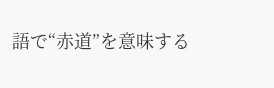語で“赤道”を意味する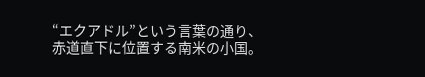“エクアドル”という言葉の通り、赤道直下に位置する南米の小国。